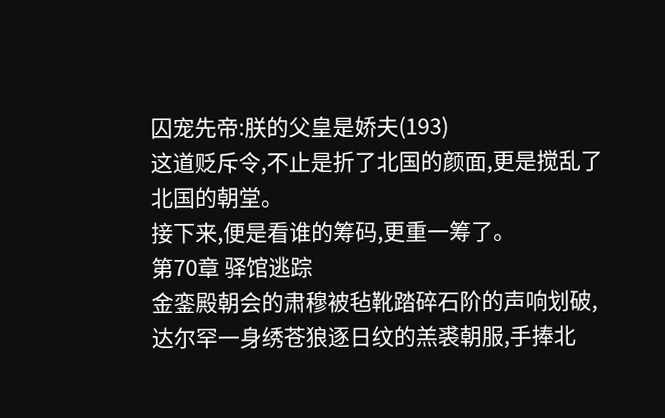囚宠先帝:朕的父皇是娇夫(193)
这道贬斥令,不止是折了北国的颜面,更是搅乱了北国的朝堂。
接下来,便是看谁的筹码,更重一筹了。
第70章 驿馆逃踪
金銮殿朝会的肃穆被毡靴踏碎石阶的声响划破,达尔罕一身绣苍狼逐日纹的羔裘朝服,手捧北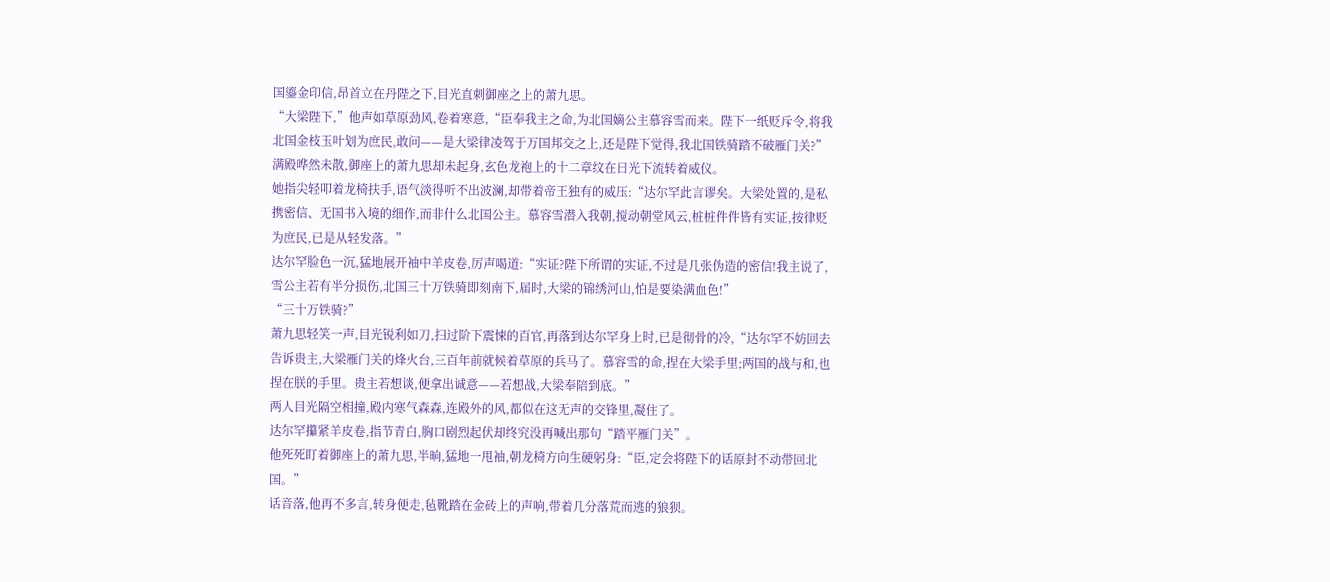国鎏金印信,昂首立在丹陛之下,目光直刺御座之上的萧九思。
“大梁陛下,”他声如草原劲风,卷着寒意,“臣奉我主之命,为北国嫡公主慕容雪而来。陛下一纸贬斥令,将我北国金枝玉叶划为庶民,敢问——是大梁律凌驾于万国邦交之上,还是陛下觉得,我北国铁骑踏不破雁门关?”
满殿哗然未散,御座上的萧九思却未起身,玄色龙袍上的十二章纹在日光下流转着威仪。
她指尖轻叩着龙椅扶手,语气淡得听不出波澜,却带着帝王独有的威压:“达尔罕此言谬矣。大梁处置的,是私携密信、无国书入境的细作,而非什么北国公主。慕容雪潜入我朝,搅动朝堂风云,桩桩件件皆有实证,按律贬为庶民,已是从轻发落。”
达尔罕脸色一沉,猛地展开袖中羊皮卷,厉声喝道:“实证?陛下所谓的实证,不过是几张伪造的密信!我主说了,雪公主若有半分损伤,北国三十万铁骑即刻南下,届时,大梁的锦绣河山,怕是要染满血色!”
“三十万铁骑?”
萧九思轻笑一声,目光锐利如刀,扫过阶下震悚的百官,再落到达尔罕身上时,已是彻骨的冷,“达尔罕不妨回去告诉贵主,大梁雁门关的烽火台,三百年前就候着草原的兵马了。慕容雪的命,捏在大梁手里;两国的战与和,也捏在朕的手里。贵主若想谈,便拿出诚意——若想战,大梁奉陪到底。”
两人目光隔空相撞,殿内寒气森森,连殿外的风,都似在这无声的交锋里,凝住了。
达尔罕攥紧羊皮卷,指节青白,胸口剧烈起伏却终究没再喊出那句“踏平雁门关”。
他死死盯着御座上的萧九思,半晌,猛地一甩袖,朝龙椅方向生硬躬身:“臣,定会将陛下的话原封不动带回北国。”
话音落,他再不多言,转身便走,毡靴踏在金砖上的声响,带着几分落荒而逃的狼狈。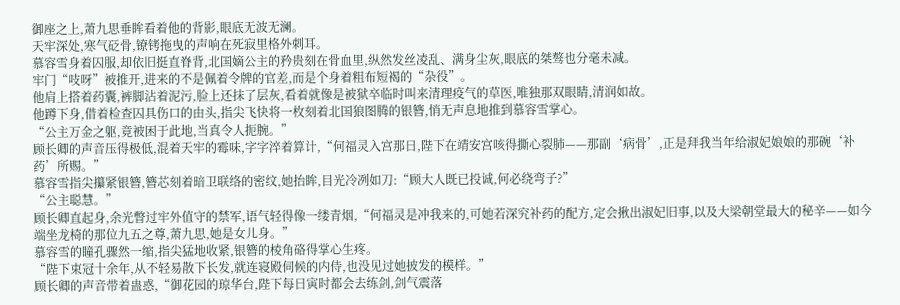御座之上,萧九思垂眸看着他的背影,眼底无波无澜。
天牢深处,寒气砭骨,镣铐拖曳的声响在死寂里格外刺耳。
慕容雪身着囚服,却依旧挺直脊背,北国嫡公主的矜贵刻在骨血里,纵然发丝凌乱、满身尘灰,眼底的桀骜也分毫未减。
牢门“吱呀”被推开,进来的不是佩着令牌的官差,而是个身着粗布短褐的“杂役”。
他肩上搭着药囊,裤脚沾着泥污,脸上还抹了层灰,看着就像是被狱卒临时叫来清理疫气的草医,唯独那双眼睛,清润如故。
他蹲下身,借着检查囚具伤口的由头,指尖飞快将一枚刻着北国狼图腾的银簪,悄无声息地推到慕容雪掌心。
“公主万金之躯,竟被困于此地,当真令人扼腕。”
顾长卿的声音压得极低,混着天牢的霉味,字字淬着算计,“何福灵入宫那日,陛下在靖安宫咳得撕心裂肺——那副‘病骨’,正是拜我当年给淑妃娘娘的那碗‘补药’所赐。”
慕容雪指尖攥紧银簪,簪芯刻着暗卫联络的密纹,她抬眸,目光冷冽如刀:“顾大人既已投诚,何必绕弯子?”
“公主聪慧。”
顾长卿直起身,余光瞥过牢外值守的禁军,语气轻得像一缕青烟,“何福灵是冲我来的,可她若深究补药的配方,定会揪出淑妃旧事,以及大梁朝堂最大的秘辛——如今端坐龙椅的那位九五之尊,萧九思,她是女儿身。”
慕容雪的瞳孔骤然一缩,指尖猛地收紧,银簪的棱角硌得掌心生疼。
“陛下束冠十余年,从不轻易散下长发,就连寝殿伺候的内侍,也没见过她披发的模样。”
顾长卿的声音带着蛊惑,“御花园的琼华台,陛下每日寅时都会去练剑,剑气震落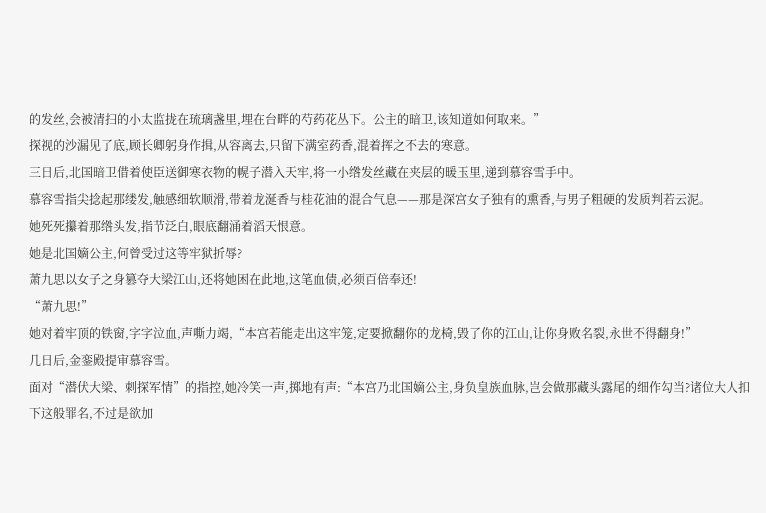的发丝,会被清扫的小太监拢在琉璃盏里,埋在台畔的芍药花丛下。公主的暗卫,该知道如何取来。”
探视的沙漏见了底,顾长卿躬身作揖,从容离去,只留下满室药香,混着挥之不去的寒意。
三日后,北国暗卫借着使臣送御寒衣物的幌子潜入天牢,将一小绺发丝藏在夹层的暖玉里,递到慕容雪手中。
慕容雪指尖捻起那缕发,触感细软顺滑,带着龙涎香与桂花油的混合气息——那是深宫女子独有的熏香,与男子粗硬的发质判若云泥。
她死死攥着那绺头发,指节泛白,眼底翻涌着滔天恨意。
她是北国嫡公主,何曾受过这等牢狱折辱?
萧九思以女子之身篡夺大梁江山,还将她困在此地,这笔血债,必须百倍奉还!
“萧九思!”
她对着牢顶的铁窗,字字泣血,声嘶力竭,“本宫若能走出这牢笼,定要掀翻你的龙椅,毁了你的江山,让你身败名裂,永世不得翻身!”
几日后,金銮殿提审慕容雪。
面对“潜伏大梁、刺探军情”的指控,她冷笑一声,掷地有声:“本宫乃北国嫡公主,身负皇族血脉,岂会做那藏头露尾的细作勾当?诸位大人扣下这般罪名,不过是欲加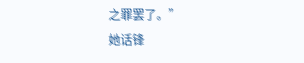之罪罢了。”
她话锋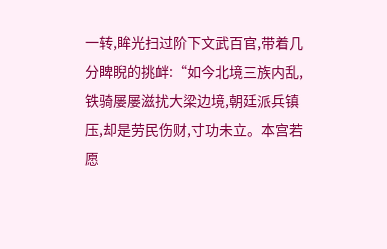一转,眸光扫过阶下文武百官,带着几分睥睨的挑衅:“如今北境三族内乱,铁骑屡屡滋扰大梁边境,朝廷派兵镇压,却是劳民伤财,寸功未立。本宫若愿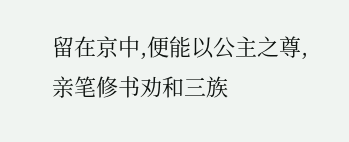留在京中,便能以公主之尊,亲笔修书劝和三族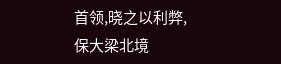首领,晓之以利弊,保大梁北境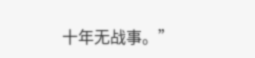十年无战事。”